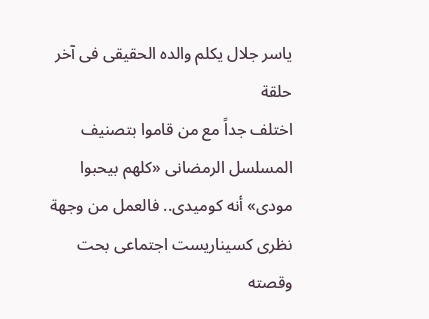ياسر جلال يكلم والده الحقيقى فى آخر حلقة
اختلف جداً مع من قاموا بتصنيف المسلسل الرمضانى «كلهم بيحبوا مودى» أنه كوميدى.. فالعمل من وجهة نظرى كسيناريست اجتماعى بحت وقصته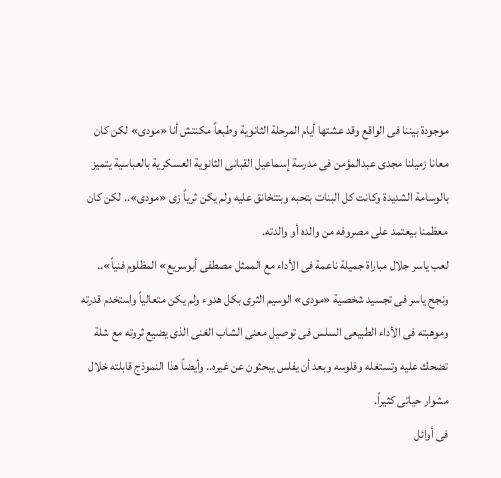موجودة بيننا فى الواقع وقد عشتها أيام المرحلة الثانوية وطبعاً مكنتش أنا «مودى» لكن كان معانا زميلنا مجدى عبدالمؤمن فى مدرسة إسماعيل القبانى الثانوية العسكرية بالعباسية يتميز بالوسامة الشديدة وكانت كل البنات بتحبه وبتتخانق عليه ولم يكن ثرياً زى «مودى».. لكن كان معظمنا بيعتمد على مصروفه من والده أو والدته.
لعب ياسر جلال مباراة جميلة ناعمة فى الأداء مع الممثل مصطفى أبوسريع» المظلوم فنياً».. ونجح ياسر فى تجسيد شخصية «مودى» الوسيم الثرى بكل هدوء ولم يكن متعالياً واستخدم قدرته وموهبته فى الأداء الطبيعى السلس فى توصيل معنى الشاب الغنى الذى يضيع ثروته مع شلة تضحك عليه وتستغله وفلوسه وبعد أن يفلس يبحثون عن غيره.. وأيضاً هذا النموذج قابلته خلال مشوار حياتى كثيراً.
فى أوائل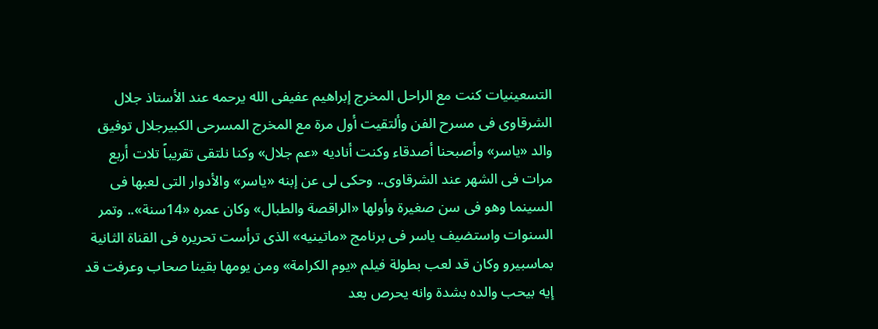التسعينيات كنت مع الراحل المخرج إبراهيم عفيفى الله يرحمه عند الأستاذ جلال الشرقاوى فى مسرح الفن وألتقيت أول مرة مع المخرج المسرحى الكبيرجلال توفيق والد «ياسر» وأصبحنا أصدقاء وكنت أناديه «عم جلال» وكنا نلتقى تقريباً تلات أربع مرات فى الشهر عند الشرقاوى.. وحكى لى عن إبنه «ياسر» والأدوار التى لعبها فى السينما وهو فى سن صغيرة وأولها «الراقصة والطبال» وكان عمره «14سنة».. وتمر السنوات واستضيف ياسر فى برنامج «ماتينيه» الذى ترأست تحريره فى القناة الثانية بماسبيرو وكان قد لعب بطولة فيلم «يوم الكرامة» ومن يومها بقينا صحاب وعرفت قد إيه بيحب والده بشدة وانه يحرص بعد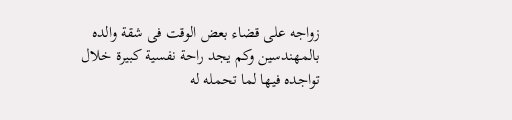زواجه على قضاء بعض الوقت فى شقة والده بالمهندسين وكم يجد راحة نفسية كبيرة خلال تواجده فيها لما تحمله له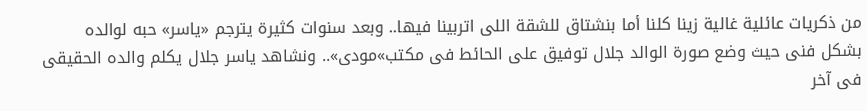من ذكريات عائلية غالية زينا كلنا أما بنشتاق للشقة اللى اتربينا فيها.. وبعد سنوات كثيرة يترجم «ياسر» حبه لوالده بشكل فنى حيث وضع صورة الوالد جلال توفيق على الحائط فى مكتب»مودى».. ونشاهد ياسر جلال يكلم والده الحقيقى فى آخر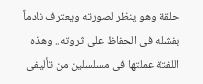حلقة وهو ينظر لصورته ويعترف نادماً بفشله فى الحفاظ على ثروته.. وهذه اللفتة عملتها فى مسلسلين من تأليفى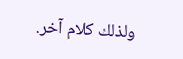ولذلك كلام آخر.